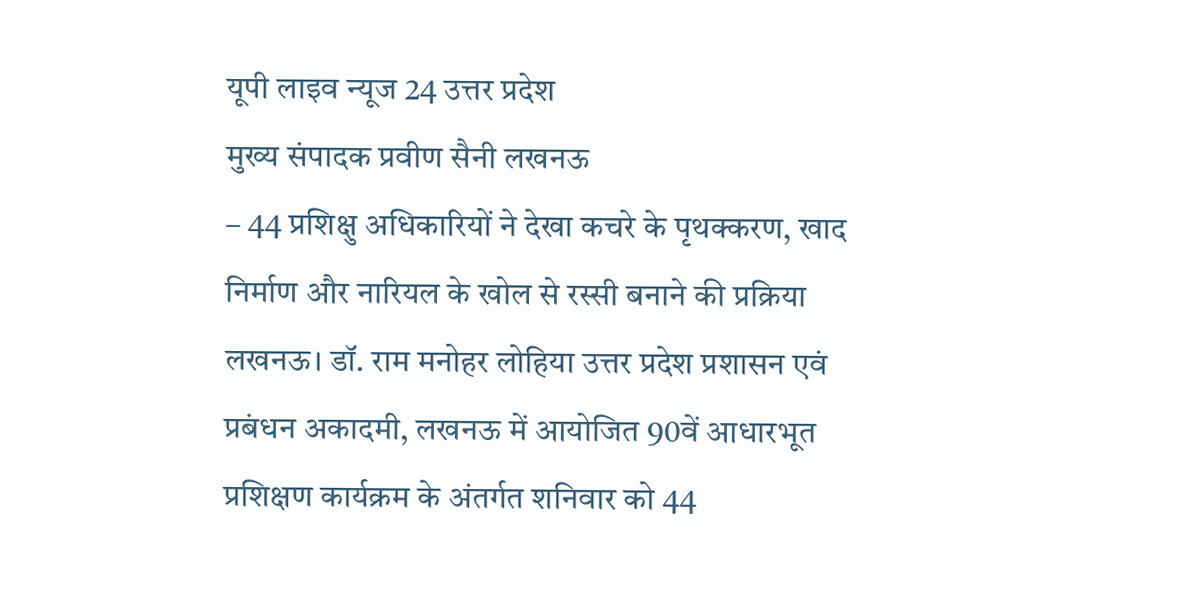यूपी लाइव न्यूज 24 उत्तर प्रदेश
मुख्य संपादक प्रवीण सैनी लखनऊ
– 44 प्रशिक्षु अधिकारियों ने देखा कचरे के पृथक्करण, खाद निर्माण और नारियल के खोल से रस्सी बनाने की प्रक्रिया
लखनऊ। डॉ. राम मनोहर लोहिया उत्तर प्रदेश प्रशासन एवं प्रबंधन अकादमी, लखनऊ में आयोजित 90वें आधारभूत प्रशिक्षण कार्यक्रम के अंतर्गत शनिवार को 44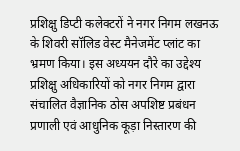प्रशिक्षु डिप्टी कलेक्टरों ने नगर निगम लखनऊ के शिवरी सॉलिड वेस्ट मैनेजमेंट प्लांट का भ्रमण किया। इस अध्ययन दौरे का उद्देश्य प्रशिक्षु अधिकारियों को नगर निगम द्वारा संचालित वैज्ञानिक ठोस अपशिष्ट प्रबंधन प्रणाली एवं आधुनिक कूड़ा निस्तारण की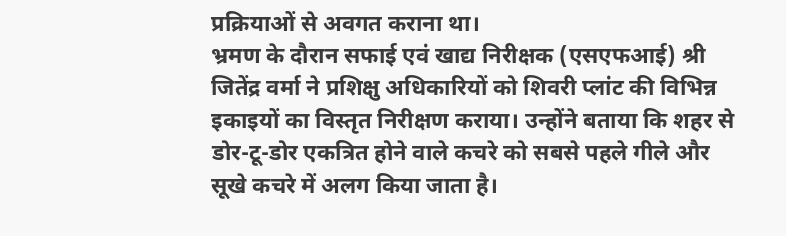प्रक्रियाओं से अवगत कराना था।
भ्रमण के दौरान सफाई एवं खाद्य निरीक्षक (एसएफआई) श्री जितेंद्र वर्मा ने प्रशिक्षु अधिकारियों को शिवरी प्लांट की विभिन्न इकाइयों का विस्तृत निरीक्षण कराया। उन्होंने बताया कि शहर से डोर-टू-डोर एकत्रित होने वाले कचरे को सबसे पहले गीले और सूखे कचरे में अलग किया जाता है।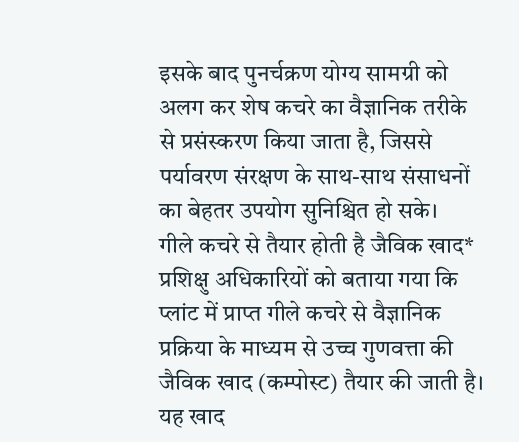इसके बाद पुनर्चक्रण योग्य सामग्री को अलग कर शेष कचरे का वैज्ञानिक तरीके से प्रसंस्करण किया जाता है, जिससे पर्यावरण संरक्षण के साथ-साथ संसाधनों का बेहतर उपयोग सुनिश्चित हो सके।
गीले कचरे से तैयार होती है जैविक खाद*
प्रशिक्षु अधिकारियों को बताया गया कि प्लांट में प्राप्त गीले कचरे से वैज्ञानिक प्रक्रिया के माध्यम से उच्च गुणवत्ता की जैविक खाद (कम्पोस्ट) तैयार की जाती है। यह खाद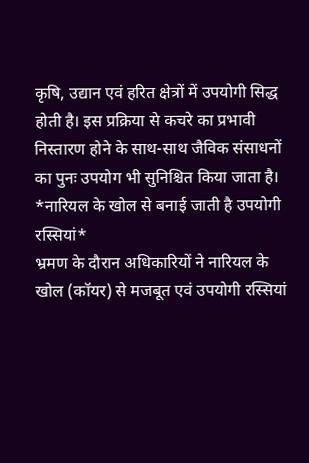कृषि, उद्यान एवं हरित क्षेत्रों में उपयोगी सिद्ध होती है। इस प्रक्रिया से कचरे का प्रभावी निस्तारण होने के साथ-साथ जैविक संसाधनों का पुनः उपयोग भी सुनिश्चित किया जाता है।
*नारियल के खोल से बनाई जाती है उपयोगी रस्सियां*
भ्रमण के दौरान अधिकारियों ने नारियल के खोल (कॉयर) से मजबूत एवं उपयोगी रस्सियां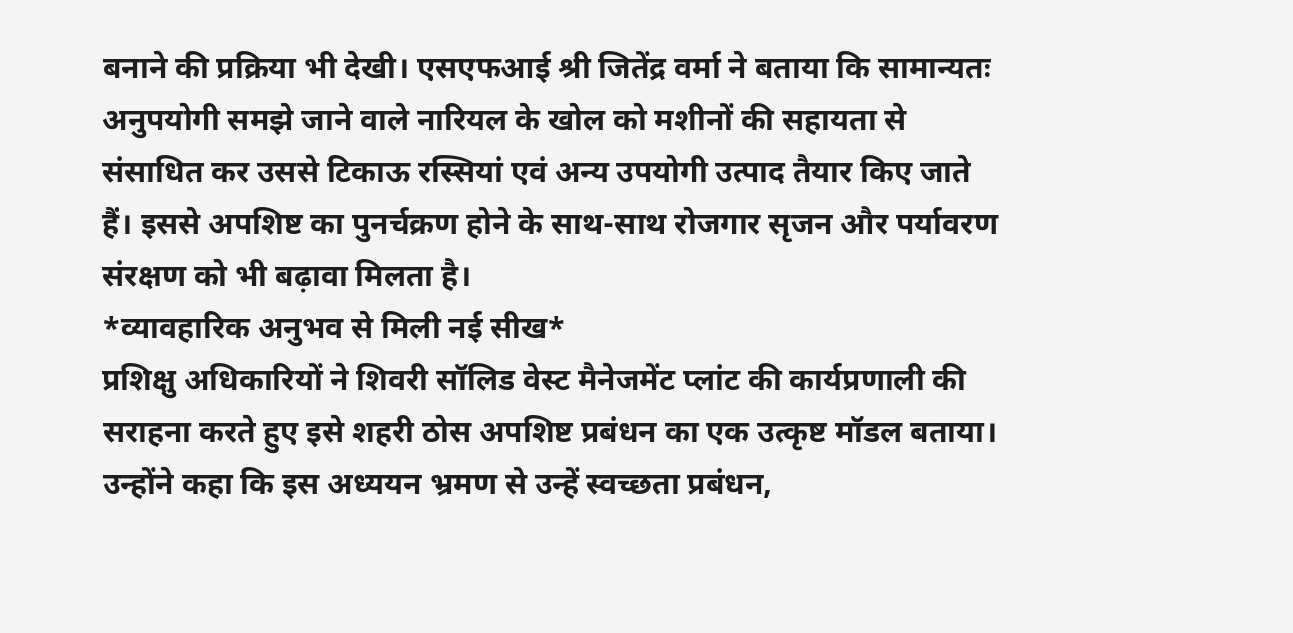बनाने की प्रक्रिया भी देखी। एसएफआई श्री जितेंद्र वर्मा ने बताया कि सामान्यतः अनुपयोगी समझे जाने वाले नारियल के खोल को मशीनों की सहायता से संसाधित कर उससे टिकाऊ रस्सियां एवं अन्य उपयोगी उत्पाद तैयार किए जाते हैं। इससे अपशिष्ट का पुनर्चक्रण होने के साथ-साथ रोजगार सृजन और पर्यावरण संरक्षण को भी बढ़ावा मिलता है।
*व्यावहारिक अनुभव से मिली नई सीख*
प्रशिक्षु अधिकारियों ने शिवरी सॉलिड वेस्ट मैनेजमेंट प्लांट की कार्यप्रणाली की सराहना करते हुए इसे शहरी ठोस अपशिष्ट प्रबंधन का एक उत्कृष्ट मॉडल बताया। उन्होंने कहा कि इस अध्ययन भ्रमण से उन्हें स्वच्छता प्रबंधन,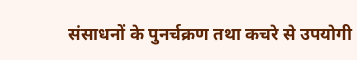संसाधनों के पुनर्चक्रण तथा कचरे से उपयोगी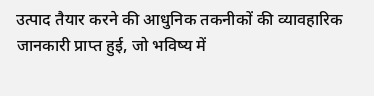उत्पाद तैयार करने की आधुनिक तकनीकों की व्यावहारिक जानकारी प्राप्त हुई, जो भविष्य में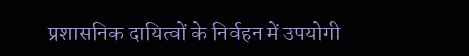प्रशासनिक दायित्वों के निर्वहन में उपयोगी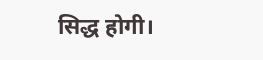सिद्ध होगी।